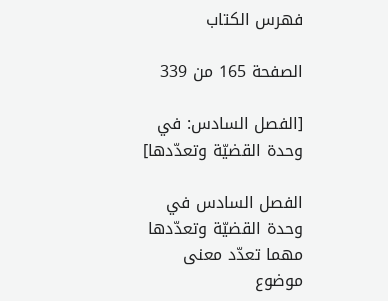فهرس الكتاب

الصفحة 165 من 339

[الفصل السادس: في وحدة القضيّة وتعدّدها]

الفصل السادس في وحدة القضيّة وتعدّدها مهما تعدّد معنى موضوع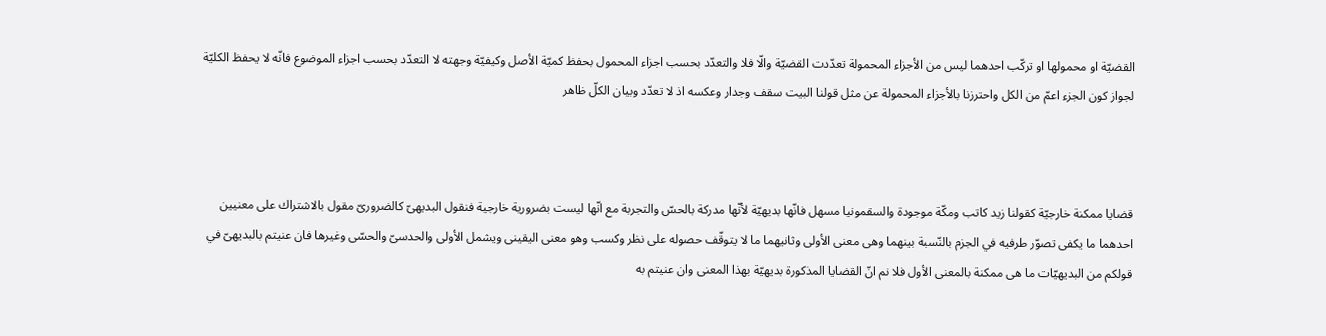القضيّة او محمولها او تركّب احدهما ليس من الأجزاء المحمولة تعدّدت القضيّة والّا فلا والتعدّد بحسب اجزاء المحمول بحفظ كميّة الأصل وكيفيّة وجهته لا التعدّد بحسب اجزاء الموضوع فانّه لا يحفظ الكليّة لجواز كون الجزء اعمّ من الكل واحترزنا بالأجزاء المحمولة عن مثل قولنا البيت سقف وجدار وعكسه اذ لا تعدّد وبيان الكلّ ظاهر



قضايا ممكنة خارجيّة كقولنا زيد كاتب ومكّة موجودة والسقمونيا مسهل فانّها بديهيّة لأنّها مدركة بالحسّ والتجربة مع انّها ليست بضرورية خارجية فنقول البديهىّ كالضرورىّ مقول بالاشتراك على معنيين احدهما ما يكفى تصوّر طرفيه في الجزم بالنّسبة بينهما وهى معنى الأولى وثانيهما ما لا يتوقّف حصوله على نظر وكسب وهو معنى اليقينى ويشمل الأولى والحدسىّ والحسّى وغيرها فان عنيتم بالبديهىّ في قولكم من البديهيّات ما هى ممكنة بالمعنى الأول فلا نم انّ القضايا المذكورة بديهيّة بهذا المعنى وان عنيتم به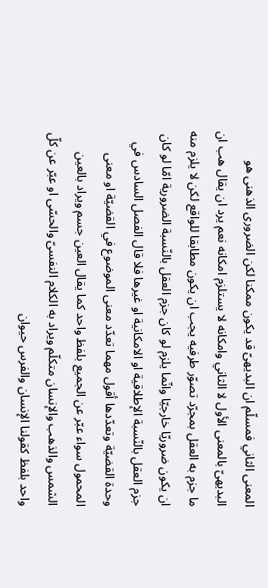المعنى الثاني فمسلّم ان البديهىّ قد يكون ممكنا لكن الضرورى الذهنى هو البديهىّ بالمعنى الأول لا الثاني وامكانه لا يستلزم امكانه نعم يرد ان يقال هب ان ما جزم به العقل بمجرّد تصوّر طرفيه يجب ان يكون مطابقا للواقع لكن لا يلزم منه ان يكون ضروريّا خارجيّا وانّما يلزم لو كان جزم العقل بالنّسبة الضرورية امّا لو كان جزم العقل بالنّسبة الإطلاقية او الامكانية او غيرها فلا قال الفصل السادس في وحدة القضيّة وتعدّدها أقول مهما تعدّد معنى الموضوع في القضيّة او معنى المحمول سواء عبّر عن الجميع بلفظ واحد كما يقال العين جسم ويراد بالعين الشمس والذهب والإنسان متكلّم ويراد به الكلام النفسىّ والحسّى او عبّر عن كلّ واحد بلفظ كقولنا الإنسان والفرس حيوان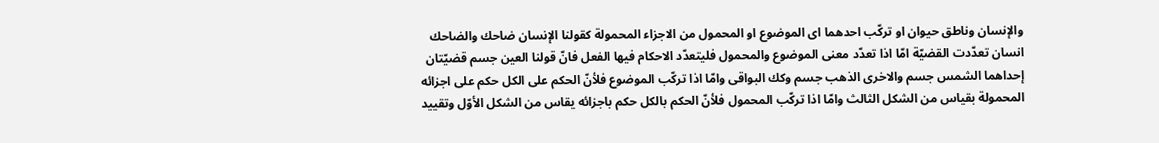والإنسان وناطق حيوان او تركّب احدهما اى الموضوع او المحمول من الاجزاء المحمولة كقولنا الإنسان ضاحك والضاحك انسان تعدّدت القضيّة امّا اذا تعدّد معنى الموضوع والمحمول فليتعدّد الاحكام فيها الفعل فانّ قولنا العين جسم قضيّتان إحداهما الشمس جسم والاخرى الذهب جسم وكك البواقى وامّا اذا تركّب الموضوع فلأنّ الحكم على الكل حكم على اجزائه المحمولة بقياس من الشكل الثالث وامّا اذا تركّب المحمول فلأنّ الحكم بالكل حكم باجزائه يقاس من الشكل الأوّل وتقييد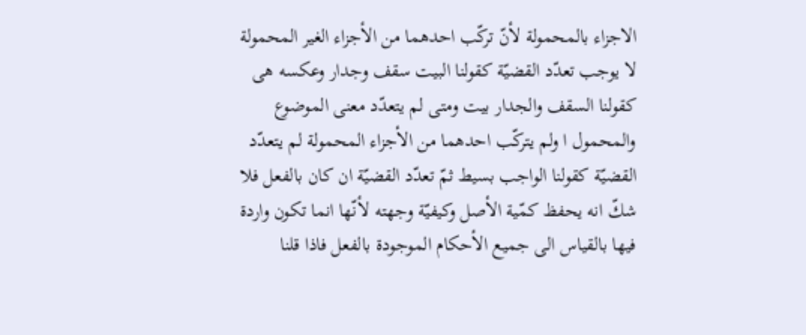الاجزاء بالمحمولة لأنّ تركّب احدهما من الأجزاء الغير المحمولة لا يوجب تعدّد القضيّة كقولنا البيت سقف وجدار وعكسه هى كقولنا السقف والجدار بيت ومتى لم يتعدّد معنى الموضوع والمحمول ا ولم يتركّب احدهما من الأجزاء المحمولة لم يتعدّد القضيّة كقولنا الواجب بسيط ثمّ تعدّد القضيّة ان كان بالفعل فلا شكّ انه يحفظ كمّية الأصل وكيفيّة وجهته لأنّها انما تكون واردة فيها بالقياس الى جميع الأحكام الموجودة بالفعل فاذا قلنا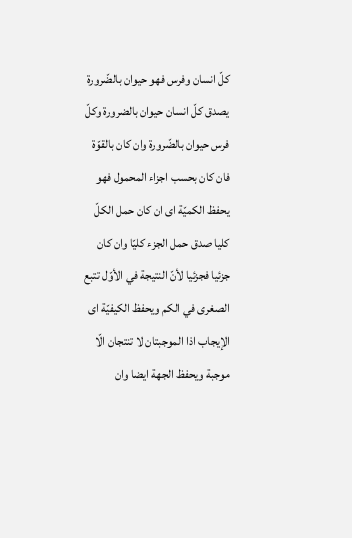كلّ انسان وفرس فهو حيوان بالضّرورة يصدق كلّ انسان حيوان بالضرورة وكلّ فرس حيوان بالضّرورة وان كان بالقوّة فان كان بحسب اجزاء المحمول فهو يحفظ الكميّة اى ان كان حمل الكلّ كليا صدق حمل الجزء كليّا وان كان جزئيا فجزئيا لأنّ النتيجة في الأوّل تتبع الصغرى في الكم ويحفظ الكيفيّة اى الإيجاب اذا الموجبتان لا تنتجان الّا موجبة ويحفظ الجهة ايضا وان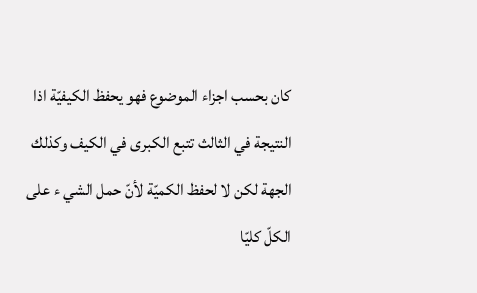كان بحسب اجزاء الموضوع فهو يحفظ الكيفيّة اذا النتيجة في الثالث تتبع الكبرى في الكيف وكذلك الجهة لكن لا لحفظ الكميّة لأنّ حمل الشي ء على الكلّ كليّا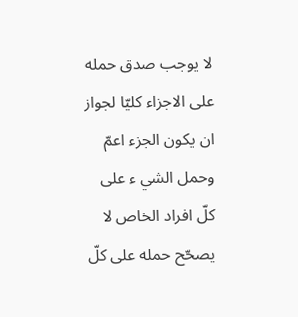لا يوجب صدق حمله على الاجزاء كليّا لجواز ان يكون الجزء اعمّ وحمل الشي ء على كلّ افراد الخاص لا يصحّح حمله على كلّ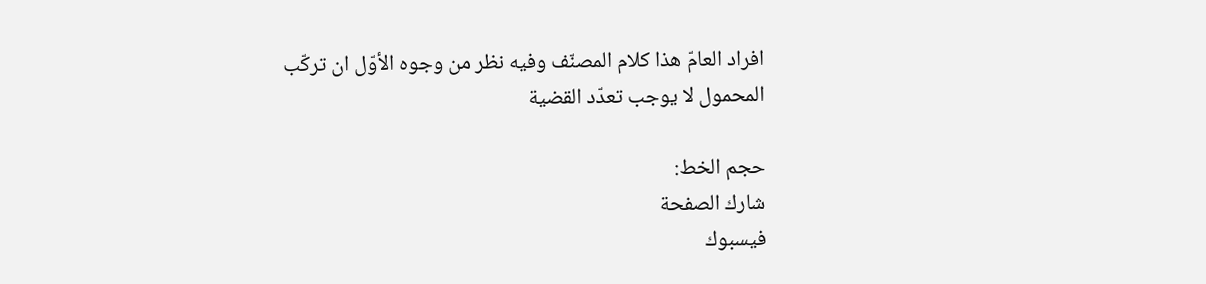افراد العامّ هذا كلام المصنّف وفيه نظر من وجوه الأوّل ان تركّب المحمول لا يوجب تعدّد القضية

حجم الخط:
شارك الصفحة
فيسبوك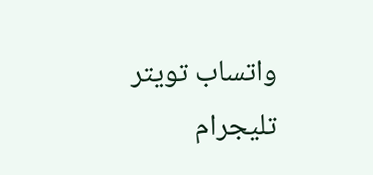واتساب تويتر تليجرام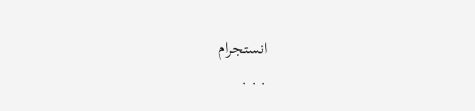انستجرام
. . .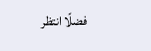فضلًا انتظر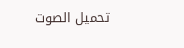تحميل الصوت